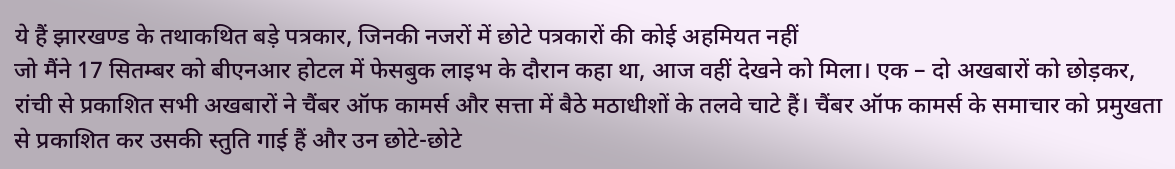ये हैं झारखण्ड के तथाकथित बड़े पत्रकार, जिनकी नजरों में छोटे पत्रकारों की कोई अहमियत नहीं
जो मैंने 17 सितम्बर को बीएनआर होटल में फेसबुक लाइभ के दौरान कहा था, आज वहीं देखने को मिला। एक – दो अखबारों को छोड़कर, रांची से प्रकाशित सभी अखबारों ने चैंबर ऑफ कामर्स और सत्ता में बैठे मठाधीशों के तलवे चाटे हैं। चैंबर ऑफ कामर्स के समाचार को प्रमुखता से प्रकाशित कर उसकी स्तुति गाई हैं और उन छोटे-छोटे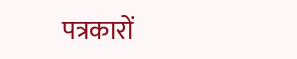पत्रकारों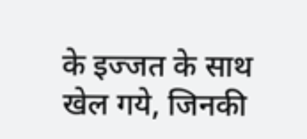के इज्जत के साथ खेल गये, जिनकी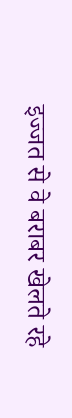इज्जत से वे बराबर खेलते रहे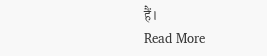हैं।
Read More